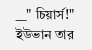__" চিয়ার্স!"
ইউভান তার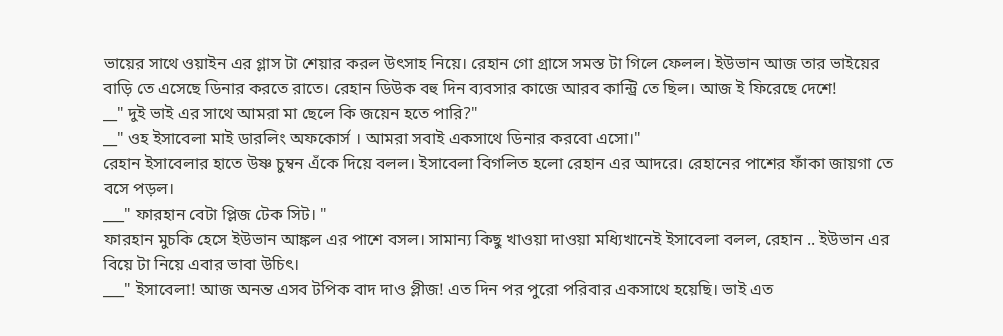ভায়ের সাথে ওয়াইন এর গ্লাস টা শেয়ার করল উৎসাহ নিয়ে। রেহান গো গ্রাসে সমস্ত টা গিলে ফেলল। ইউভান আজ তার ভাইয়ের বাড়ি তে এসেছে ডিনার করতে রাতে। রেহান ডিউক বহু দিন ব্যবসার কাজে আরব কান্ট্রি তে ছিল। আজ ই ফিরেছে দেশে!
__" দুই ভাই এর সাথে আমরা মা ছেলে কি জয়েন হতে পারি?"
__" ওহ ইসাবেলা মাই ডারলিং অফকোর্স । আমরা সবাই একসাথে ডিনার করবো এসো।"
রেহান ইসাবেলার হাতে উষ্ণ চুম্বন এঁকে দিয়ে বলল। ইসাবেলা বিগলিত হলো রেহান এর আদরে। রেহানের পাশের ফাঁকা জায়গা তে বসে পড়ল।
___" ফারহান বেটা প্লিজ টেক সিট। "
ফারহান মুচকি হেসে ইউভান আঙ্কল এর পাশে বসল। সামান্য কিছু খাওয়া দাওয়া মধ্যিখানেই ইসাবেলা বলল, রেহান .. ইউভান এর বিয়ে টা নিয়ে এবার ভাবা উচিৎ।
___" ইসাবেলা! আজ অনন্ত এসব টপিক বাদ দাও প্লীজ! এত দিন পর পুরো পরিবার একসাথে হয়েছি। ভাই এত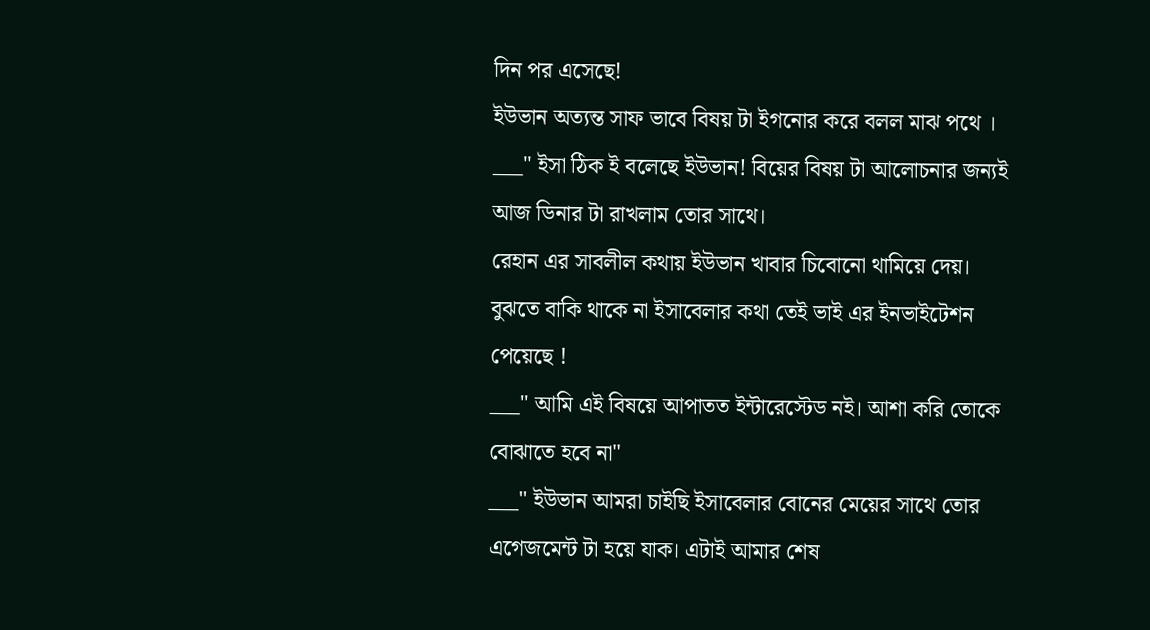দিন পর এসেছে!
ইউভান অত্যন্ত সাফ ভাবে বিষয় টা ইগনোর করে বলল মাঝ পথে ।
___" ইসা ঠিক ই বলেছে ইউভান! বিয়ের বিষয় টা আলোচনার জন্যই আজ ডিনার টা রাখলাম তোর সাথে।
রেহান এর সাবলীল কথায় ইউভান খাবার চিবোনো থামিয়ে দেয়। বুঝতে বাকি থাকে না ইসাবেলার কথা তেই ভাই এর ইনভাইটেশন পেয়েছে !
___" আমি এই বিষয়ে আপাতত ইন্টারেস্টেড নই। আশা করি তোকে বোঝাতে হবে না"
___" ইউভান আমরা চাইছি ইসাবেলার বোনের মেয়ের সাথে তোর এগেজমেন্ট টা হয়ে যাক। এটাই আমার শেষ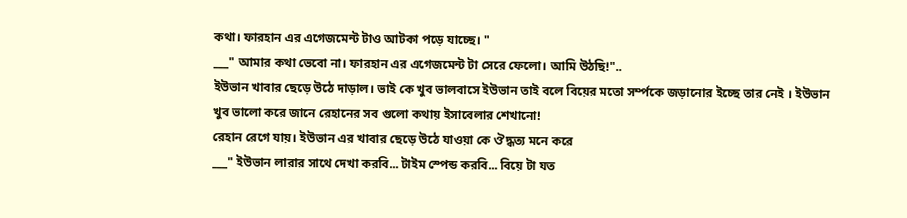কথা। ফারহান এর এগেজমেন্ট টাও আটকা পড়ে যাচ্ছে। "
___" আমার কথা ভেবো না। ফারহান এর এগেজমেন্ট টা সেরে ফেলো। আমি উঠছি!"..
ইউভান খাবার ছেড়ে উঠে দাড়াল। ভাই কে খুব ভালবাসে ইউভান তাই বলে বিয়ের মতো সর্ম্পকে জড়ানোর ইচ্ছে তার নেই । ইউভান খুব ভালো করে জানে রেহানের সব গুলো কথায় ইসাবেলার শেখানো!
রেহান রেগে যায়। ইউভান এর খাবার ছেড়ে উঠে যাওয়া কে ঔদ্ধত্য মনে করে
___" ইউভান লারার সাথে দেখা করবি... টাইম স্পেন্ড করবি... বিয়ে টা যত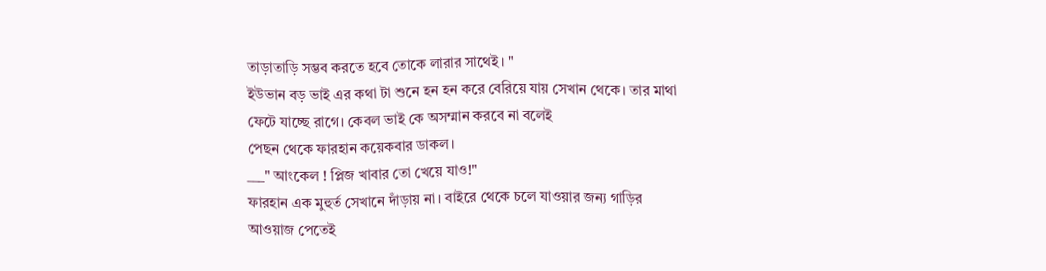তাড়াতাড়ি সম্ভব করতে হবে তোকে লারার সাথেই। "
ইউভান বড় ভাই এর কথা টা শুনে হন হন করে বেরিয়ে যায় সেখান থেকে। তার মাথা ফেটে যাচ্ছে রাগে। কেবল ভাই কে অসম্মান করবে না বলেই
পেছন থেকে ফারহান কয়েকবার ডাকল।
___" আংকেল ! প্লিজ খাবার তো খেয়ে যাও!"
ফারহান এক মুহুর্ত সেখানে দাঁড়ায় না। বাইরে থেকে চলে যাওয়ার জন্য গাড়ির আওয়াজ পেতেই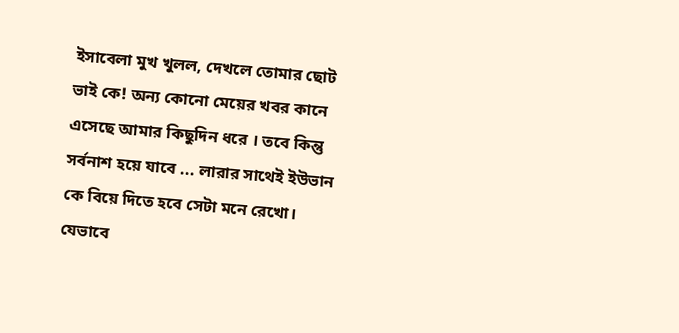ইসাবেলা মুখ খুলল, দেখলে তোমার ছোট ভাই কে! অন্য কোনো মেয়ের খবর কানে এসেছে আমার কিছুদিন ধরে । তবে কিন্তু সর্বনাশ হয়ে যাবে ... লারার সাথেই ইউভান কে বিয়ে দিতে হবে সেটা মনে রেখো। যেভাবে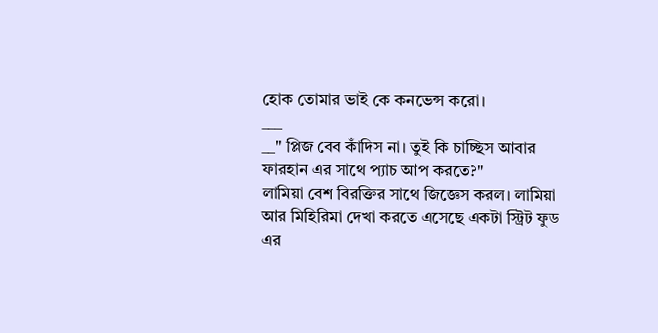হোক তোমার ভাই কে কনভেন্স করো।
___
__" প্লিজ বেব কাঁদিস না। তুই কি চাচ্ছিস আবার ফারহান এর সাথে প্যাচ আপ করতে?"
লামিয়া বেশ বিরক্তির সাথে জিজ্ঞেস করল। লামিয়া আর মিহিরিমা দেখা করতে এসেছে একটা স্ট্রিট ফুড এর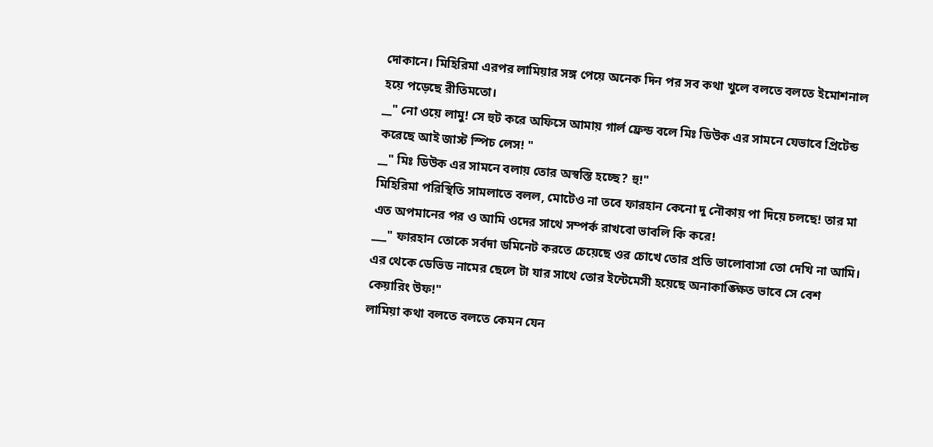দোকানে। মিহিরিমা এরপর লামিয়ার সঙ্গ পেয়ে অনেক দিন পর সব কথা খুলে বলতে বলতে ইমোশনাল হয়ে পড়েছে রীতিমতো।
__" নো ওয়ে লামু! সে হুট করে অফিসে আমায় গার্ল ফ্রেন্ড বলে মিঃ ডিউক এর সামনে যেভাবে প্রিটেন্ড করেছে আই জাস্ট স্পিচ লেস! "
__" মিঃ ডিউক এর সামনে বলায় তোর অস্বস্তি হচ্ছে? হু!"
মিহিরিমা পরিস্থিতি সামলাতে বলল, মোটেও না তবে ফারহান কেনো দু নৌকায় পা দিয়ে চলছে! তার মা এত অপমানের পর ও আমি ওদের সাথে সম্পর্ক রাখবো ভাবলি কি করে!
___" ফারহান তোকে সর্বদা ডমিনেট করতে চেয়েছে ওর চোখে তোর প্রতি ভালোবাসা তো দেখি না আমি। এর থেকে ডেভিড নামের ছেলে টা যার সাথে তোর ইন্টেমেসী হয়েছে অনাকাঙ্ক্ষিত ভাবে সে বেশ কেয়ারিং উফ!"
লামিয়া কথা বলতে বলতে কেমন যেন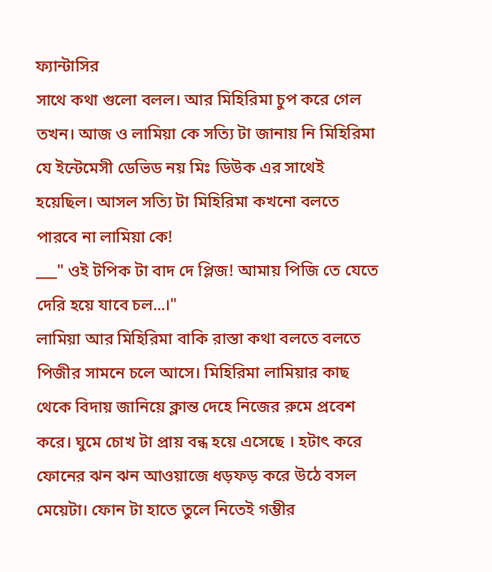ফ্যান্টাসির
সাথে কথা গুলো বলল। আর মিহিরিমা চুপ করে গেল তখন। আজ ও লামিয়া কে সত্যি টা জানায় নি মিহিরিমা যে ইন্টেমেসী ডেভিড নয় মিঃ ডিউক এর সাথেই হয়েছিল। আসল সত্যি টা মিহিরিমা কখনো বলতে পারবে না লামিয়া কে!
___" ওই টপিক টা বাদ দে প্লিজ! আমায় পিজি তে যেতে দেরি হয়ে যাবে চল...।"
লামিয়া আর মিহিরিমা বাকি রাস্তা কথা বলতে বলতে পিজীর সামনে চলে আসে। মিহিরিমা লামিয়ার কাছ থেকে বিদায় জানিয়ে ক্লান্ত দেহে নিজের রুমে প্রবেশ করে। ঘুমে চোখ টা প্রায় বন্ধ হয়ে এসেছে । হটাৎ করে ফোনের ঝন ঝন আওয়াজে ধড়ফড় করে উঠে বসল মেয়েটা। ফোন টা হাতে তুলে নিতেই গম্ভীর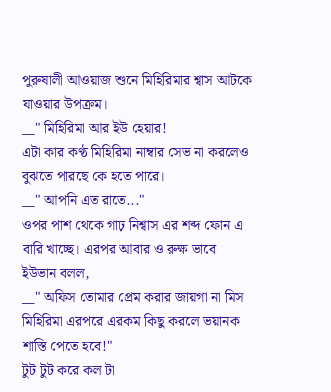পুরুষালী আওয়াজ শুনে মিহিরিমার শ্বাস আটকে যাওয়ার উপক্রম।
__" মিহিরিমা আর ইউ হেয়ার!
এটা কার কণ্ঠ মিহিরিমা নাম্বার সেভ না করলেও বুঝতে পারছে কে হতে পারে।
__" আপনি এত রাতে..."
ওপর পাশ থেকে গাঢ় নিশ্বাস এর শব্দ ফোন এ বারি খাচ্ছে। এরপর আবার ও রুক্ষ ভাবে ইউভান বলল,
__" অফিস তোমার প্রেম করার জায়গা না মিস মিহিরিমা এরপরে এরকম কিছু করলে ভয়ানক শাস্তি পেতে হবে!"
টুট টুট করে কল টা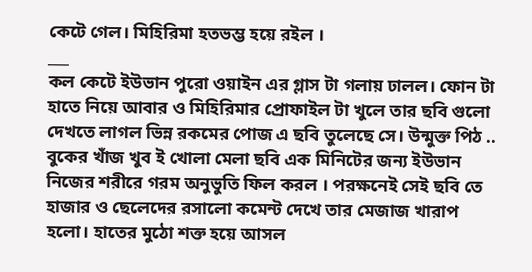কেটে গেল। মিহিরিমা হতভম্ভ হয়ে রইল ।
___
কল কেটে ইউভান পুরো ওয়াইন এর গ্লাস টা গলায় ঢালল। ফোন টা হাতে নিয়ে আবার ও মিহিরিমার প্রোফাইল টা খুলে তার ছবি গুলো দেখতে লাগল ভিন্ন রকমের পোজ এ ছবি তুলেছে সে। উন্মুক্ত পিঠ .. বুকের খাঁজ খুব ই খোলা মেলা ছবি এক মিনিটের জন্য ইউভান নিজের শরীরে গরম অনুভুতি ফিল করল । পরক্ষনেই সেই ছবি তে হাজার ও ছেলেদের রসালো কমেন্ট দেখে তার মেজাজ খারাপ হলো। হাতের মুঠো শক্ত হয়ে আসল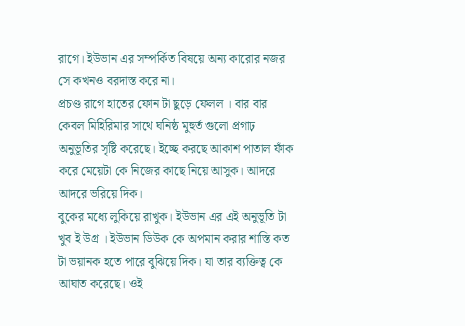রাগে। ইউভান এর সম্পর্কিত বিষয়ে অন্য কারোর নজর সে কখনও বরদাস্ত করে না।
প্রচণ্ড রাগে হাতের ফোন টা ছুড়ে ফেলল । বার বার কেবল মিহিরিমার সাথে ঘনিষ্ঠ মুহুর্ত গুলো প্রগাঢ় অনুভূতির সৃষ্টি করেছে। ইচ্ছে করছে আকাশ পাতাল ফাঁক করে মেয়েটা কে নিজের কাছে নিয়ে আসুক। আদরে আদরে ভরিয়ে দিক।
বুকের মধ্যে লুকিয়ে রাখুক। ইউভান এর এই অনুভূতি টা খুব ই উগ্র । ইউভান ডিউক কে অপমান করার শাস্তি কত টা ভয়ানক হতে পারে বুঝিয়ে দিক। যা তার ব্যক্তিত্ব কে আঘাত করেছে। ওই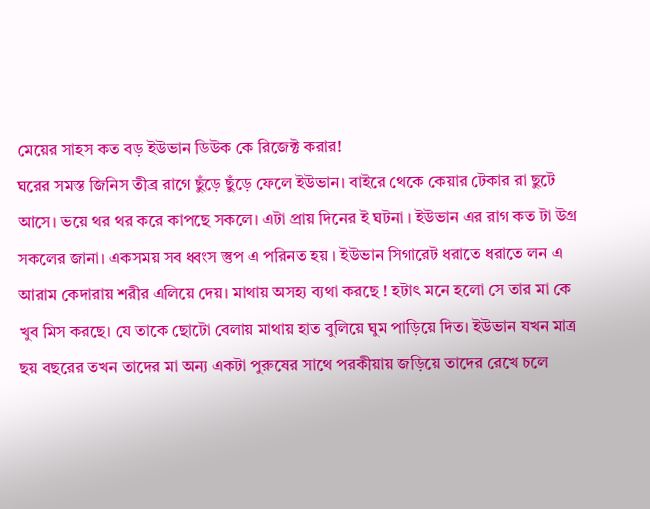মেয়ের সাহস কত বড় ইউভান ডিউক কে রিজেক্ট করার!
ঘরের সমস্ত জিনিস তীব্র রাগে ছুঁড়ে ছুঁড়ে ফেলে ইউভান। বাইরে থেকে কেয়ার টেকার রা ছুটে আসে। ভয়ে থর থর করে কাপছে সকলে। এটা প্রায় দিনের ই ঘটনা । ইউভান এর রাগ কত টা উগ্র সকলের জানা। একসময় সব ধ্বংস স্তুপ এ পরিনত হয় । ইউভান সিগারেট ধরাতে ধরাতে লন এ আরাম কেদারায় শরীর এলিয়ে দেয়। মাথায় অসহ্য ব্যথা করছে ! হটাৎ মনে হলো সে তার মা কে খুব মিস করছে। যে তাকে ছোটো বেলায় মাথায় হাত বুলিয়ে ঘুম পাড়িয়ে দিত। ইউভান যখন মাত্র ছয় বছরের তখন তাদের মা অন্য একটা পুরুষের সাথে পরকীয়ায় জড়িয়ে তাদের রেখে চলে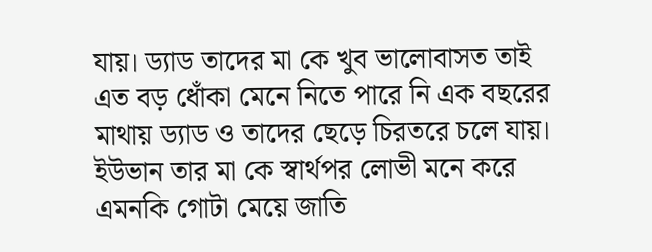যায়। ড্যাড তাদের মা কে খুব ভালোবাসত তাই এত বড় ধোঁকা মেনে নিতে পারে নি এক বছরের মাথায় ড্যাড ও তাদের ছেড়ে চিরতরে চলে যায়। ইউভান তার মা কে স্বার্থপর লোভী মনে করে এমনকি গোটা মেয়ে জাতি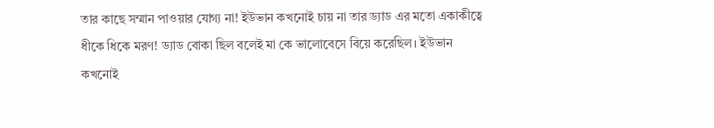তার কাছে সম্মান পাওয়ার যোগ্য না! ইউভান কখনোই চায় না তার ড্যাড এর মতো একাকীত্বে ধীকে ধিকে মরণ! ড্যাড বোকা ছিল বলেই মা কে ভালোবেসে বিয়ে করেছিল। ইউভান কখনোই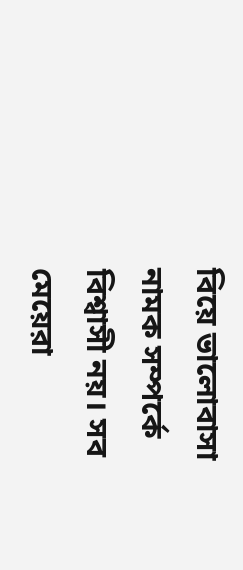বিয়ে ভালোবাসা নামক সম্পর্কে বিশ্বাসী নয়। সব মেয়েরা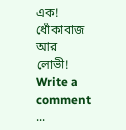এক! ধোঁকাবাজ আর লোভী!
Write a comment ...